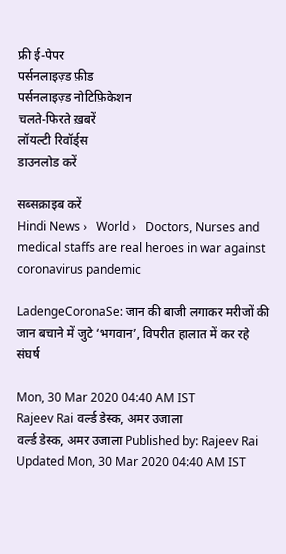फ्री ई-पेपर
पर्सनलाइज़्ड फ़ीड
पर्सनलाइज़्ड नोटिफ़िकेशन
चलते-फिरते ख़बरें
लॉयल्टी रिवॉर्ड्स
डाउनलोड करें

सब्सक्राइब करें
Hindi News ›   World ›   Doctors, Nurses and medical staffs are real heroes in war against coronavirus pandemic

LadengeCoronaSe: जान की बाजी लगाकर मरीजों की जान बचाने में जुटे ‘भगवान’, विपरीत हालात में कर रहे संघर्ष

Mon, 30 Mar 2020 04:40 AM IST
Rajeev Rai वर्ल्ड डेस्क, अमर उजाला
वर्ल्ड डेस्क, अमर उजाला Published by: Rajeev Rai Updated Mon, 30 Mar 2020 04:40 AM IST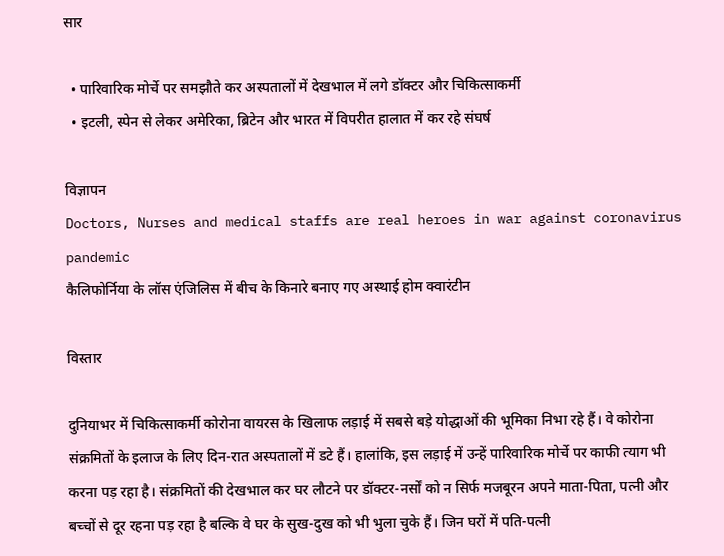सार

  • पारिवारिक मोर्चे पर समझौते कर अस्पतालों में देखभाल में लगे डॉक्टर और चिकित्साकर्मी
  • इटली, स्पेन से लेकर अमेरिका, ब्रिटेन और भारत में विपरीत हालात में कर रहे संघर्ष

विज्ञापन
Doctors, Nurses and medical staffs are real heroes in war against coronavirus pandemic
कैलिफोर्निया के लॉस एंजिलिस में बीच के किनारे बनाए गए अस्थाई होम क्वारंटीन

विस्तार

दुनियाभर में चिकित्साकर्मी कोरोना वायरस के खिलाफ लड़ाई में सबसे बड़े योद्धाओं की भूमिका निभा रहे हैं। वे कोरोना संक्रमितों के इलाज के लिए दिन-रात अस्पतालों में डटे हैं। हालांकि, इस लड़ाई में उन्हें पारिवारिक मोर्चे पर काफी त्याग भी करना पड़ रहा है। संक्रमितों की देखभाल कर घर लौटने पर डॉक्टर-नर्सों को न सिर्फ मजबूरन अपने माता-पिता, पत्नी और बच्चों से दूर रहना पड़ रहा है बल्कि वे घर के सुख-दुख को भी भुला चुके हैं। जिन घरों में पति-पत्नी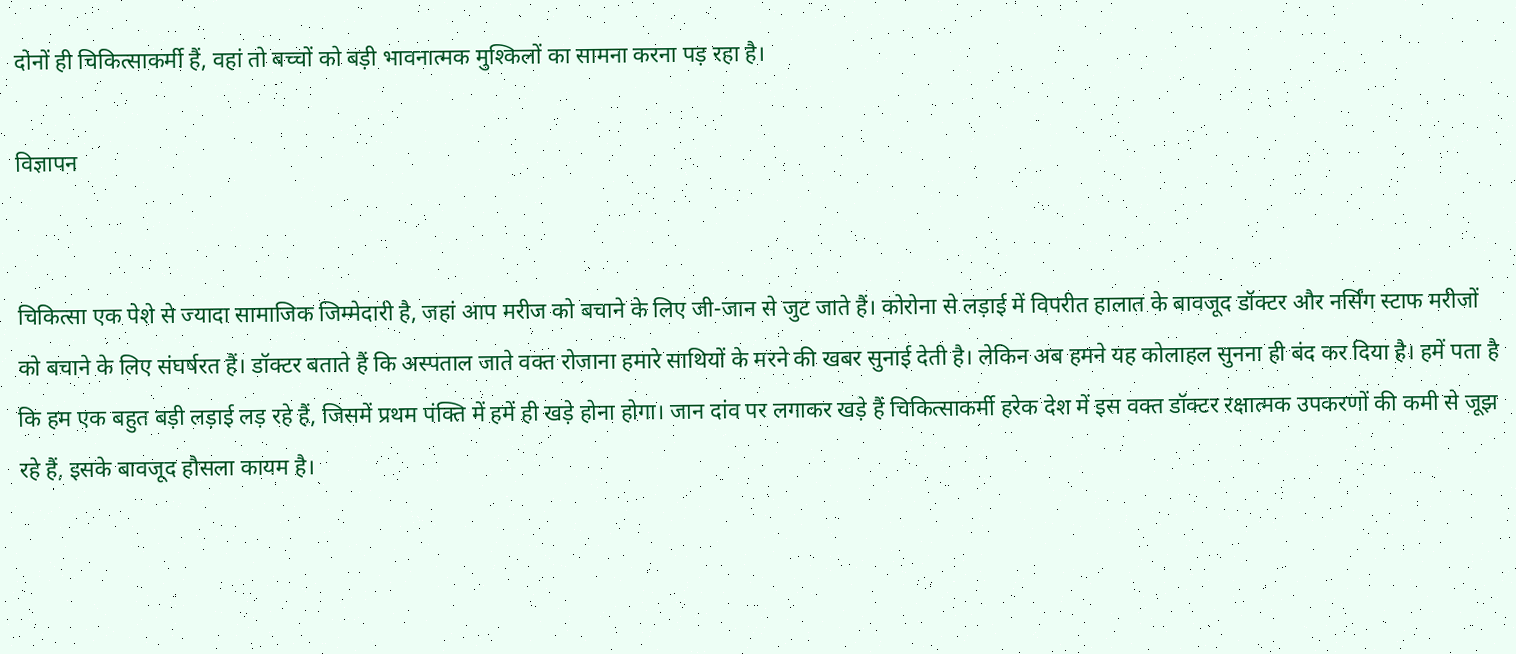दोनों ही चिकित्साकर्मी हैं, वहां तो बच्चों को बड़ी भावनात्मक मुश्किलों का सामना करना पड़ रहा है।

विज्ञापन


चिकित्सा एक पेशे से ज्यादा सामाजिक जिम्मेदारी है, जहां आप मरीज को बचाने के लिए जी-जान से जुट जाते हैं। कोरोना से लड़ाई में विपरीत हालात के बावजूद डॉक्टर और नर्सिंग स्टाफ मरीजों को बचाने के लिए संघर्षरत हैं। डॉक्टर बताते हैं कि अस्पताल जाते वक्त रोजाना हमारे साथियों के मरने की खबर सुनाई देती है। लेकिन अब हमने यह कोलाहल सुनना ही बंद कर दिया है। हमें पता है कि हम एक बहुत बड़ी लड़ाई लड़ रहे हैं, जिसमें प्रथम पंक्ति में हमें ही खड़े होना होगा। जान दांव पर लगाकर खड़े हैं चिकित्साकर्मी हरेक देश में इस वक्त डॉक्टर रक्षात्मक उपकरणों की कमी से जूझ रहे हैं, इसके बावजूद हौसला कायम है।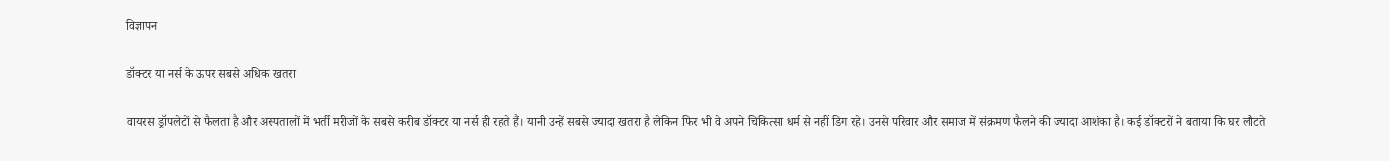विज्ञापन

डॉक्टर या नर्स के ऊपर सबसे अधिक खतरा

वायरस ड्रॉपलेटों से फैलता है और अस्पतालों में भर्ती मरीजों के सबसे करीब डॉक्टर या नर्स ही रहते हैं। यानी उन्हें सबसे ज्यादा खतरा है लेकिन फिर भी वे अपने चिकित्सा धर्म से नहीं डिग रहे। उनसे परिवार और समाज में संक्रमण फैलने की ज्यादा आशंका है। कई डॉक्टरों ने बताया कि घर लौटते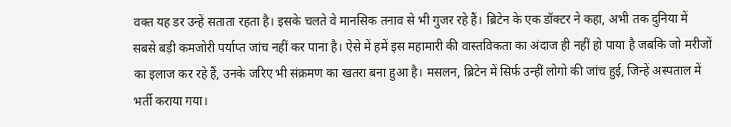वक्त यह डर उन्हें सताता रहता है। इसके चलते वे मानसिक तनाव से भी गुजर रहे हैं। ब्रिटेन के एक डॉक्टर ने कहा, अभी तक दुनिया में सबसे बड़ी कमजोरी पर्याप्त जांच नहीं कर पाना है। ऐसे में हमें इस महामारी की वास्तविकता का अंदाज ही नहीं हो पाया है जबकि जो मरीजों का इलाज कर रहे हैं, उनके जरिए भी संक्रमण का खतरा बना हुआ है। मसलन, ब्रिटेन में सिर्फ उन्हीं लोगो की जांच हुई, जिन्हें अस्पताल में भर्ती कराया गया।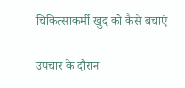चिकित्साकर्मी खुद को कैसे बचाएं

उपचार के दौरान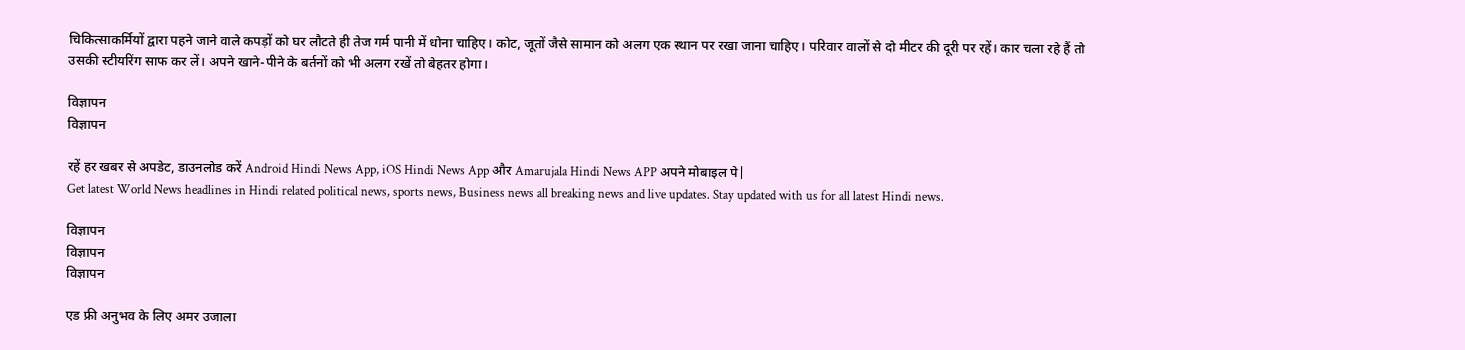चिकित्साकर्मियों द्वारा पहने जाने वाले कपड़ों को घर लौटते ही तेज गर्म पानी में धोना चाहिए। कोट, जूतों जैसे सामान को अलग एक स्थान पर रखा जाना चाहिए। परिवार वालों से दो मीटर की दूरी पर रहें। कार चला रहे हैं तो उसकी स्टीयरिंग साफ कर लें। अपने खाने-पीने के बर्तनों को भी अलग रखें तो बेहतर होगा।

विज्ञापन
विज्ञापन

रहें हर खबर से अपडेट, डाउनलोड करें Android Hindi News App, iOS Hindi News App और Amarujala Hindi News APP अपने मोबाइल पे|
Get latest World News headlines in Hindi related political news, sports news, Business news all breaking news and live updates. Stay updated with us for all latest Hindi news.

विज्ञापन
विज्ञापन
विज्ञापन

एड फ्री अनुभव के लिए अमर उजाला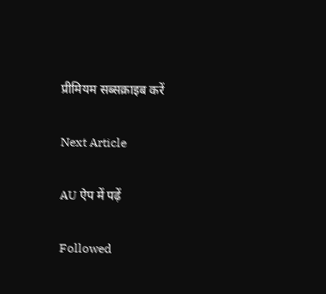प्रीमियम सब्सक्राइब करें

Next Article

AU ऐप में पढ़ें

Followed